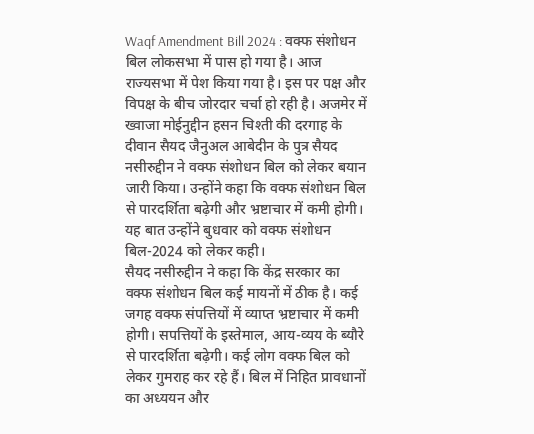Waqf Amendment Bill 2024 : वक्फ संशोधन बिल लोकसभा में पास हो गया है। आज राज्यसभा में पेश किया गया है। इस पर पक्ष और विपक्ष के बीच जोरदार चर्चा हो रही है। अजमेर में ख्वाजा मोईनुद्दीन हसन चिश्ती की दरगाह के दीवान सैयद जैनुअल आबेदीन के पुत्र सैयद नसीरुद्दीन ने वक्फ संशोधन बिल को लेकर बयान जारी किया। उन्होंने कहा कि वक्फ संशोधन बिल से पारदर्शिता बढ़ेगी और भ्रष्टाचार में कमी होगी। यह बात उन्होंने बुधवार को वक्फ संशोधन बिल-2024 को लेकर कही।
सैयद नसीरुद्दीन ने कहा कि केंद्र सरकार का वक्फ संशोधन बिल कई मायनों में ठीक है। कई जगह वक्फ संपत्तियों में व्याप्त भ्रष्टाचार में कमी होगी। सपत्तियों के इस्तेमाल, आय-व्यय के ब्यौरे से पारदर्शिता बढ़ेगी। कई लोग वक्फ बिल को लेकर गुमराह कर रहे हैं। बिल में निहित प्रावधानों का अध्ययन और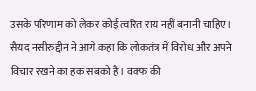उसके परिणाम को लेकर कोई त्वरित राय नहीं बनानी चाहिए।
सैयद नसीरुद्दीन ने आगे कहा कि लोकतंत्र में विरोध और अपने विचार रखने का हक सबको है। वक्फ की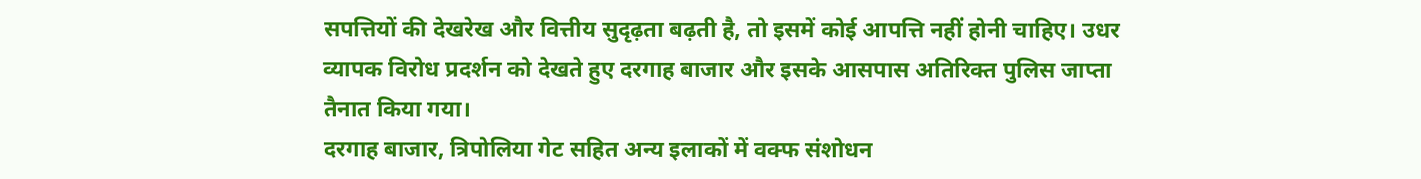सपत्तियों की देखरेख और वित्तीय सुदृढ़ता बढ़ती है, तो इसमें कोई आपत्ति नहीं होनी चाहिए। उधर व्यापक विरोध प्रदर्शन को देखते हुए दरगाह बाजार और इसके आसपास अतिरिक्त पुलिस जाप्ता तैनात किया गया।
दरगाह बाजार, त्रिपोलिया गेट सहित अन्य इलाकों में वक्फ संशोधन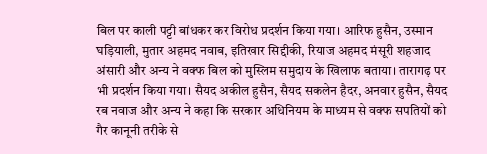बिल पर काली पट्टी बांधकर कर विरोध प्रदर्शन किया गया। आरिफ हुसैन, उस्मान घड़ियाली, मुतार अहमद नवाब, इतिखार सिद्दीकी, रियाज अहमद मंसूरी शहजाद अंसारी और अन्य ने वक्फ बिल को मुस्लिम समुदाय के खिलाफ बताया। तारागढ़ पर भी प्रदर्शन किया गया। सैयद अकील हुसैन, सैयद सकलेन हैदर, अनवार हुसैन, सैयद रब नवाज और अन्य ने कहा कि सरकार अधिनियम के माध्यम से वक्फ सपतियों को गैर कानूनी तरीके से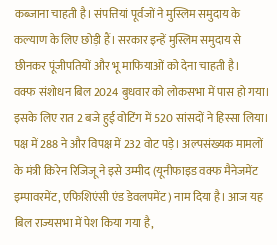कब्जाना चाहती है। संपत्तियां पूर्वजों ने मुस्लिम समुदाय के कल्याण के लिए छोड़ी हैं। सरकार इन्हें मुस्लिम समुदाय से छीनकर पूंजीपतियों और भू माफियाओं को देना चाहती है।
वक्फ संशोधन बिल 2024 बुधवार को लोकसभा में पास हो गया। इसके लिए रात 2 बजे हुई वोटिंग में 520 सांसदों ने हिस्सा लिया। पक्ष में 288 ने और विपक्ष में 232 वोट पड़े। अल्पसंख्यक मामलों के मंत्री किरेन रिजिजू ने इसे उम्मीद (यूनीफाइड वक्फ मैनेजमेंट इम्पावरमेंट, एफिशिएंसी एंड डेवलपमेंट) नाम दिया है। आज यह बिल राज्यसभा में पेश किया गया है,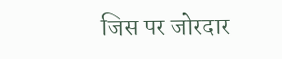जिस पर जोरदार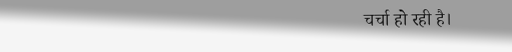चर्चा हो रही है।